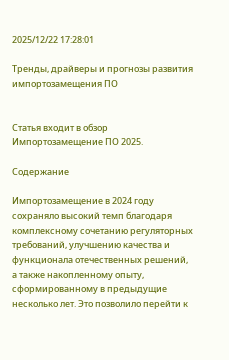2025/12/22 17:28:01

Тренды, драйверы и прогнозы развития импортозамещения ПО


Статья входит в обзор Импортозамещение ПО 2025.

Содержание

Импортозамещение в 2024 году сохраняло высокий темп благодаря комплексному сочетанию регуляторных требований, улучшению качества и функционала отечественных решений, а также накопленному опыту, сформированному в предыдущие несколько лет. Это позволило перейти к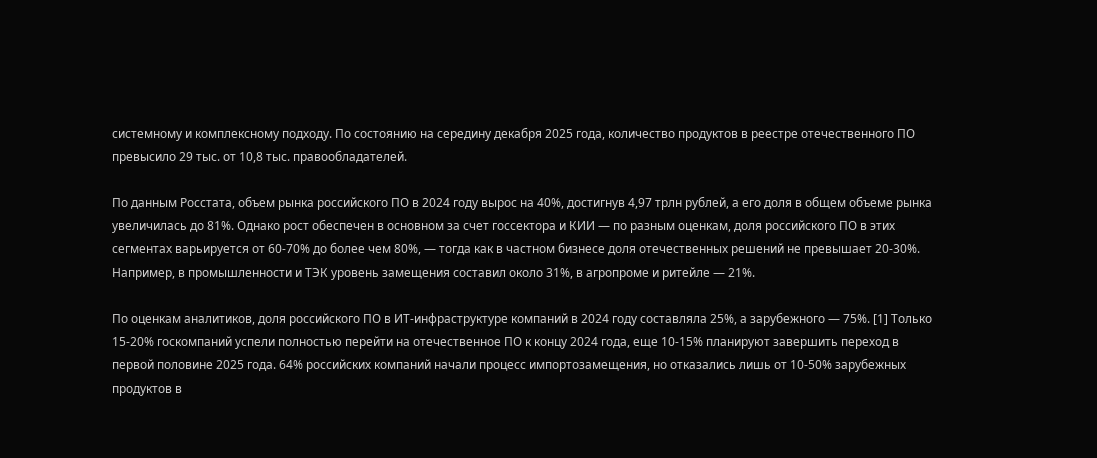системному и комплексному подходу. По состоянию на середину декабря 2025 года, количество продуктов в реестре отечественного ПО превысило 29 тыс. от 10,8 тыс. правообладателей.

По данным Росстата, объем рынка российского ПО в 2024 году вырос на 40%, достигнув 4,97 трлн рублей, а его доля в общем объеме рынка увеличилась до 81%. Однако рост обеспечен в основном за счет госсектора и КИИ — по разным оценкам, доля российского ПО в этих сегментах варьируется от 60-70% до более чем 80%, — тогда как в частном бизнесе доля отечественных решений не превышает 20-30%. Например, в промышленности и ТЭК уровень замещения составил около 31%, в агропроме и ритейле — 21%.

По оценкам аналитиков, доля российского ПО в ИТ-инфраструктуре компаний в 2024 году составляла 25%, а зарубежного — 75%. [1] Только 15-20% госкомпаний успели полностью перейти на отечественное ПО к концу 2024 года, еще 10-15% планируют завершить переход в первой половине 2025 года. 64% российских компаний начали процесс импортозамещения, но отказались лишь от 10-50% зарубежных продуктов в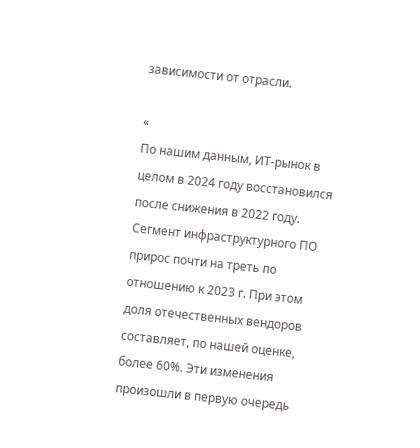зависимости от отрасли.

«
По нашим данным, ИТ-рынок в целом в 2024 году восстановился после снижения в 2022 году. Сегмент инфраструктурного ПО прирос почти на треть по отношению к 2023 г. При этом доля отечественных вендоров составляет, по нашей оценке, более 60%. Эти изменения произошли в первую очередь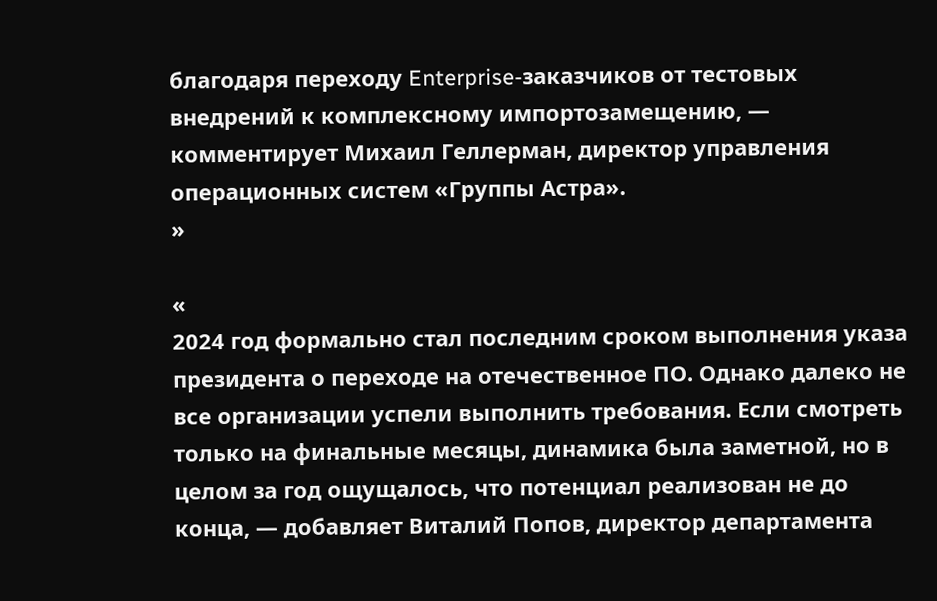благодаря переходу Enterprise-заказчиков от тестовых внедрений к комплексному импортозамещению, — комментирует Михаил Геллерман, директор управления операционных систем «Группы Астра».
»

«
2024 год формально стал последним сроком выполнения указа президента о переходе на отечественное ПО. Однако далеко не все организации успели выполнить требования. Если смотреть только на финальные месяцы, динамика была заметной, но в целом за год ощущалось, что потенциал реализован не до конца, — добавляет Виталий Попов, директор департамента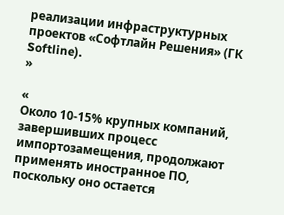реализации инфраструктурных проектов «Софтлайн Решения» (ГК Softline).
»

«
Около 10-15% крупных компаний, завершивших процесс импортозамещения, продолжают применять иностранное ПО, поскольку оно остается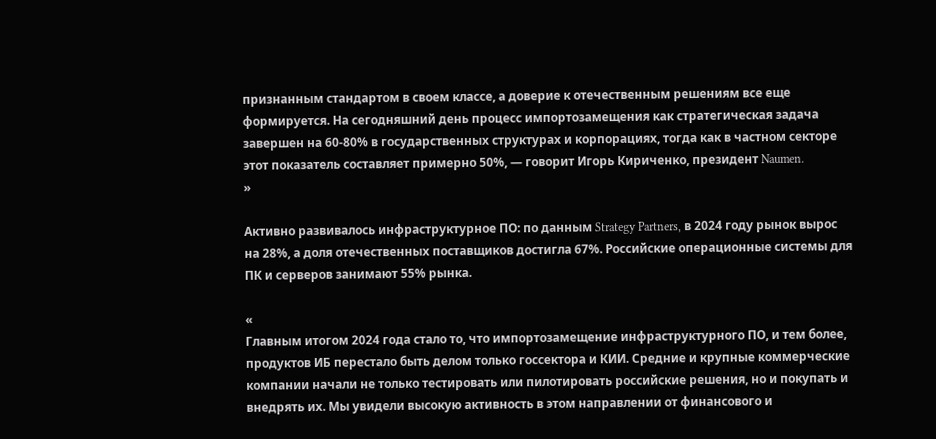признанным стандартом в своем классе, а доверие к отечественным решениям все еще формируется. На сегодняшний день процесс импортозамещения как стратегическая задача завершен на 60-80% в государственных структурах и корпорациях, тогда как в частном секторе этот показатель составляет примерно 50%, — говорит Игорь Кириченко, президент Naumen.
»

Активно развивалось инфраструктурное ПО: по данным Strategy Partners, в 2024 году рынок вырос на 28%, а доля отечественных поставщиков достигла 67%. Российские операционные системы для ПК и серверов занимают 55% рынка.

«
Главным итогом 2024 года стало то, что импортозамещение инфраструктурного ПО, и тем более, продуктов ИБ перестало быть делом только госсектора и КИИ. Средние и крупные коммерческие компании начали не только тестировать или пилотировать российские решения, но и покупать и внедрять их. Мы увидели высокую активность в этом направлении от финансового и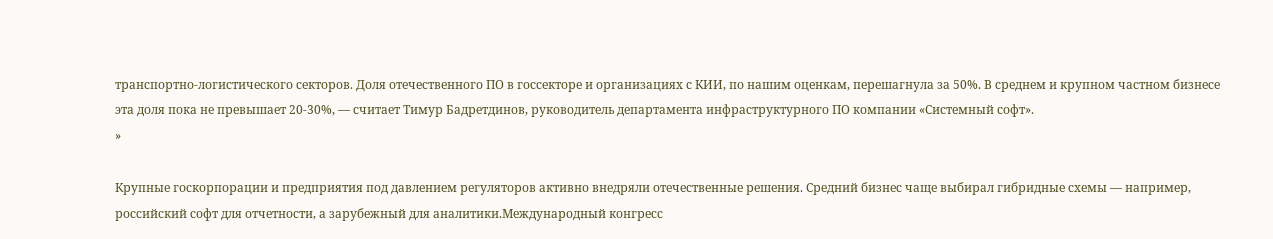транспортно-логистического секторов. Доля отечественного ПО в госсекторе и организациях с КИИ, по нашим оценкам, перешагнула за 50%. В среднем и крупном частном бизнесе эта доля пока не превышает 20-30%, — считает Тимур Бадретдинов, руководитель департамента инфраструктурного ПО компании «Системный софт».
»

Крупные госкорпорации и предприятия под давлением регуляторов активно внедряли отечественные решения. Средний бизнес чаще выбирал гибридные схемы — например, российский софт для отчетности, а зарубежный для аналитики.Международный конгресс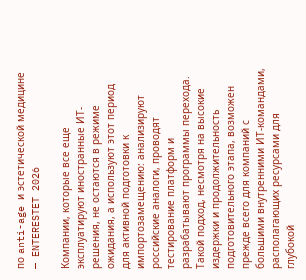по anti-age и эстетической медицине — ENTERESTET 2026

Компании, которые все еще эксплуатируют иностранные ИТ-решения, не остаются в режиме ожидания, а используют этот период для активной подготовки к импортозамещению: анализируют российские аналоги, проводят тестирование платформ и разрабатывают программы перехода. Такой подход, несмотря на высокие издержки и продолжительность подготовительного этапа, возможен прежде всего для компаний с большими внутренними ИТ-командами, располагающих ресурсами для глубокой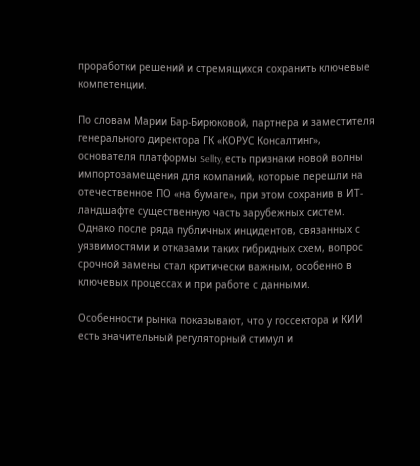проработки решений и стремящихся сохранить ключевые компетенции.

По словам Марии Бар-Бирюковой, партнера и заместителя генерального директора ГК «КОРУС Консалтинг», основателя платформы Sellty, есть признаки новой волны импортозамещения для компаний, которые перешли на отечественное ПО «на бумаге», при этом сохранив в ИТ-ландшафте существенную часть зарубежных систем. Однако после ряда публичных инцидентов, связанных с уязвимостями и отказами таких гибридных схем, вопрос срочной замены стал критически важным, особенно в ключевых процессах и при работе с данными.

Особенности рынка показывают, что у госсектора и КИИ есть значительный регуляторный стимул и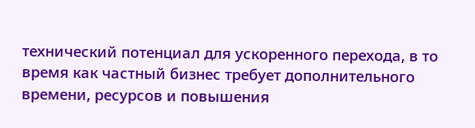технический потенциал для ускоренного перехода, в то время как частный бизнес требует дополнительного времени, ресурсов и повышения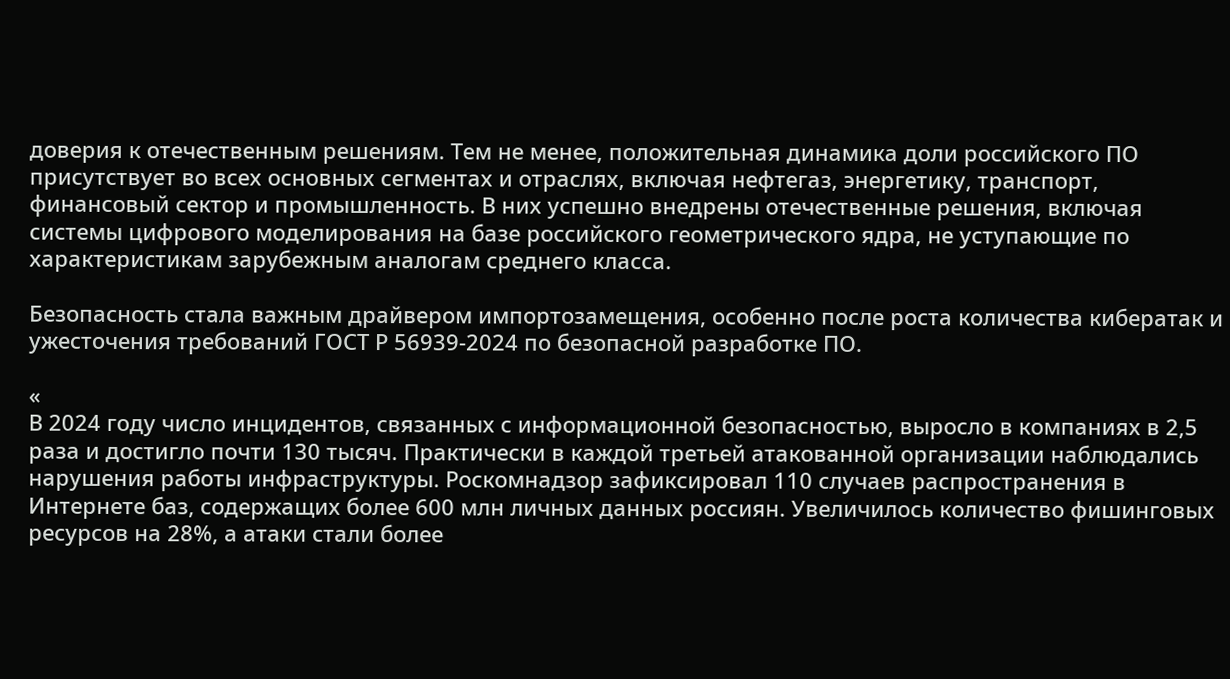доверия к отечественным решениям. Тем не менее, положительная динамика доли российского ПО присутствует во всех основных сегментах и отраслях, включая нефтегаз, энергетику, транспорт, финансовый сектор и промышленность. В них успешно внедрены отечественные решения, включая системы цифрового моделирования на базе российского геометрического ядра, не уступающие по характеристикам зарубежным аналогам среднего класса.

Безопасность стала важным драйвером импортозамещения, особенно после роста количества кибератак и ужесточения требований ГОСТ Р 56939-2024 по безопасной разработке ПО.

«
В 2024 году число инцидентов, связанных с информационной безопасностью, выросло в компаниях в 2,5 раза и достигло почти 130 тысяч. Практически в каждой третьей атакованной организации наблюдались нарушения работы инфраструктуры. Роскомнадзор зафиксировал 110 случаев распространения в Интернете баз, содержащих более 600 млн личных данных россиян. Увеличилось количество фишинговых ресурсов на 28%, а атаки стали более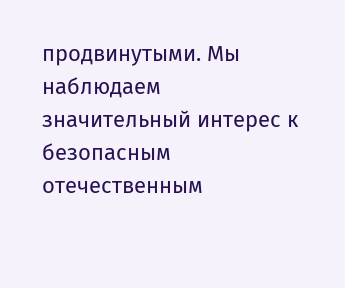продвинутыми. Мы наблюдаем значительный интерес к безопасным отечественным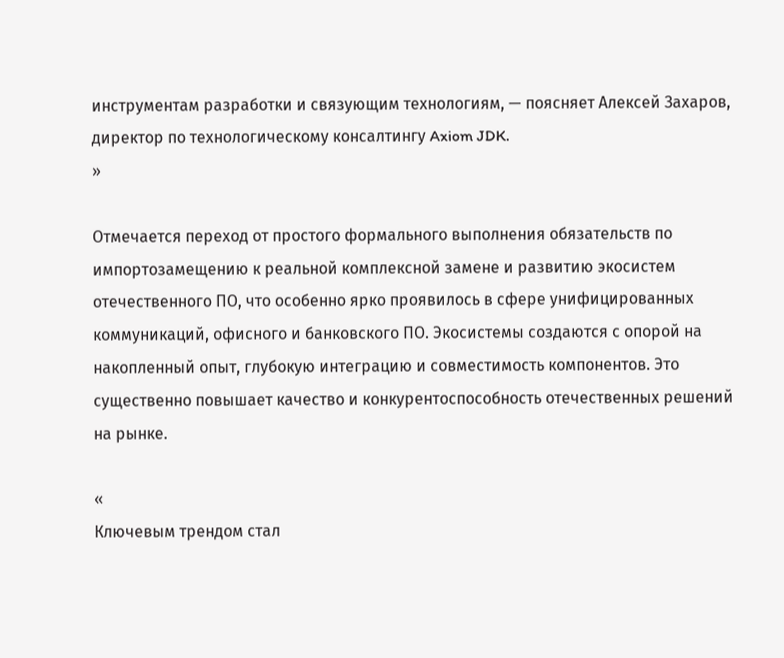инструментам разработки и связующим технологиям, — поясняет Алексей Захаров, директор по технологическому консалтингу Axiom JDK.
»

Отмечается переход от простого формального выполнения обязательств по импортозамещению к реальной комплексной замене и развитию экосистем отечественного ПО, что особенно ярко проявилось в сфере унифицированных коммуникаций, офисного и банковского ПО. Экосистемы создаются с опорой на накопленный опыт, глубокую интеграцию и совместимость компонентов. Это существенно повышает качество и конкурентоспособность отечественных решений на рынке.

«
Ключевым трендом стал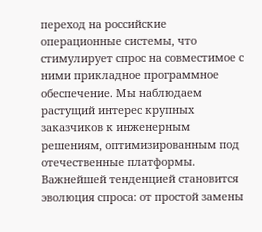переход на российские операционные системы, что стимулирует спрос на совместимое с ними прикладное программное обеспечение. Мы наблюдаем растущий интерес крупных заказчиков к инженерным решениям, оптимизированным под отечественные платформы. Важнейшей тенденцией становится эволюция спроса: от простой замены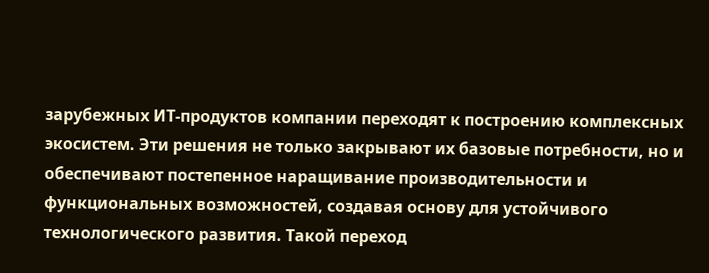зарубежных ИТ-продуктов компании переходят к построению комплексных экосистем. Эти решения не только закрывают их базовые потребности, но и обеспечивают постепенное наращивание производительности и функциональных возможностей, создавая основу для устойчивого технологического развития. Такой переход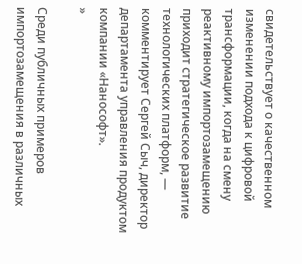свидетельствует о качественном изменении подхода к цифровой трансформации, когда на смену реактивному импортозамещению приходит стратегическое развитие технологических платформ, — комментирует Сергей Сыч, директор департамента управления продуктом компании «Нанософт».
»

Среди публичных примеров импортозамещения в различных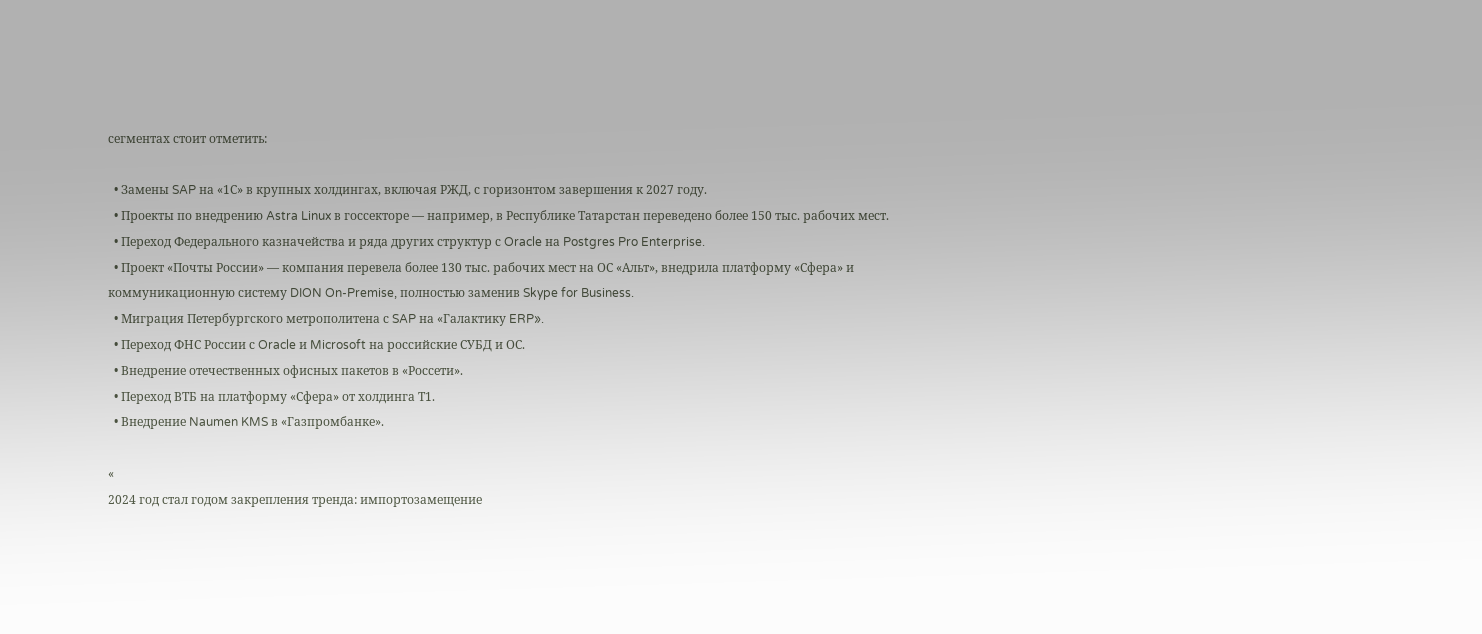сегментах стоит отметить:

  • Замены SAP на «1С» в крупных холдингах, включая РЖД, с горизонтом завершения к 2027 году.
  • Проекты по внедрению Astra Linux в госсекторе — например, в Республике Татарстан переведено более 150 тыс. рабочих мест.
  • Переход Федерального казначейства и ряда других структур с Oracle на Postgres Pro Enterprise.
  • Проект «Почты России» — компания перевела более 130 тыс. рабочих мест на ОС «Альт», внедрила платформу «Сфера» и коммуникационную систему DION On-Premise, полностью заменив Skype for Business.
  • Миграция Петербургского метрополитена с SAP на «Галактику ERP».
  • Переход ФНС России с Oracle и Microsoft на российские СУБД и ОС.
  • Внедрение отечественных офисных пакетов в «Россети».
  • Переход ВТБ на платформу «Сфера» от холдинга Т1.
  • Внедрение Naumen KMS в «Газпромбанке».

«
2024 год стал годом закрепления тренда: импортозамещение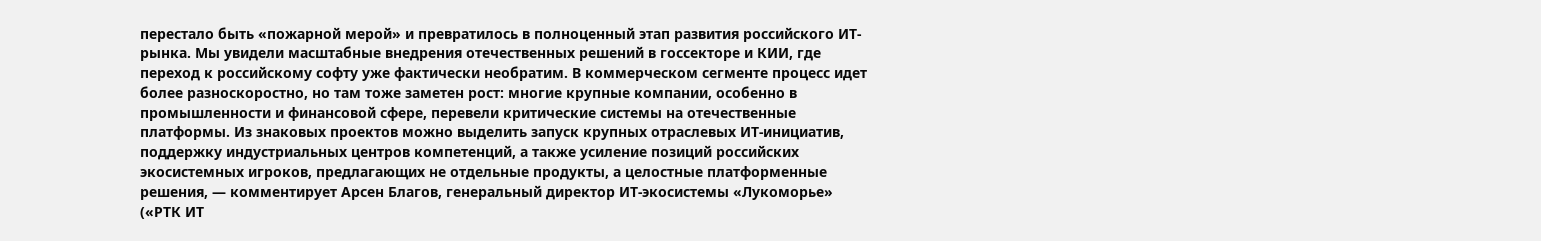перестало быть «пожарной мерой» и превратилось в полноценный этап развития российского ИТ-рынка. Мы увидели масштабные внедрения отечественных решений в госсекторе и КИИ, где переход к российскому софту уже фактически необратим. В коммерческом сегменте процесс идет более разноскоростно, но там тоже заметен рост: многие крупные компании, особенно в промышленности и финансовой сфере, перевели критические системы на отечественные платформы. Из знаковых проектов можно выделить запуск крупных отраслевых ИТ-инициатив, поддержку индустриальных центров компетенций, а также усиление позиций российских экосистемных игроков, предлагающих не отдельные продукты, а целостные платформенные решения, — комментирует Арсен Благов, генеральный директор ИТ-экосистемы «Лукоморье» («РТК ИТ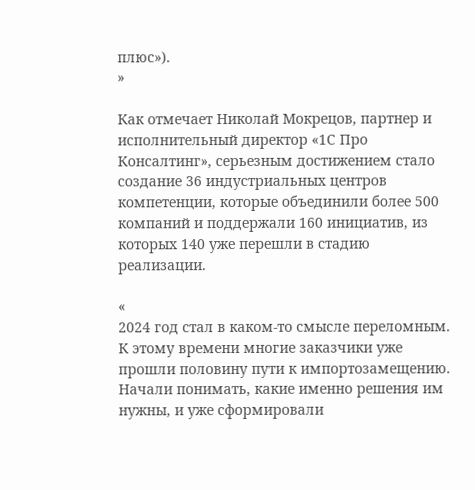плюс»).
»

Как отмечает Николай Мокрецов, партнер и исполнительный директор «1С Про Консалтинг», серьезным достижением стало создание 36 индустриальных центров компетенции, которые объединили более 500 компаний и поддержали 160 инициатив, из которых 140 уже перешли в стадию реализации.

«
2024 год стал в каком-то смысле переломным. К этому времени многие заказчики уже прошли половину пути к импортозамещению. Начали понимать, какие именно решения им нужны, и уже сформировали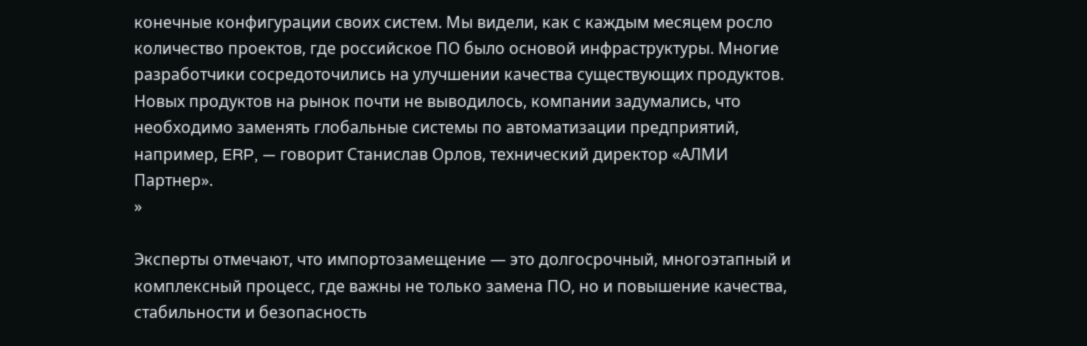конечные конфигурации своих систем. Мы видели, как с каждым месяцем росло количество проектов, где российское ПО было основой инфраструктуры. Многие разработчики сосредоточились на улучшении качества существующих продуктов. Новых продуктов на рынок почти не выводилось, компании задумались, что необходимо заменять глобальные системы по автоматизации предприятий, например, ERP, — говорит Станислав Орлов, технический директор «АЛМИ Партнер».
»

Эксперты отмечают, что импортозамещение — это долгосрочный, многоэтапный и комплексный процесс, где важны не только замена ПО, но и повышение качества, стабильности и безопасность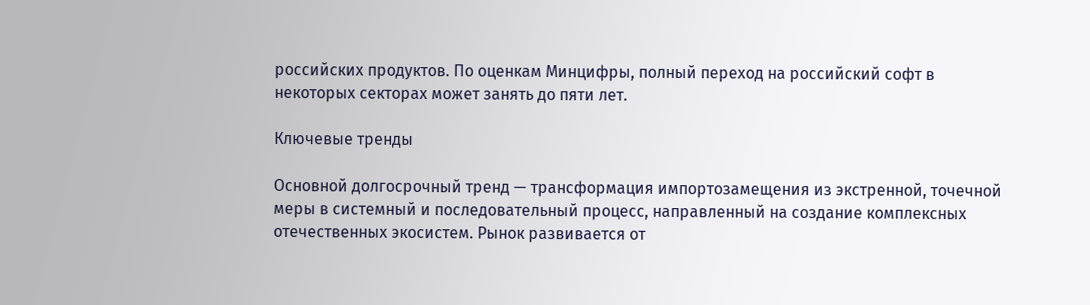российских продуктов. По оценкам Минцифры, полный переход на российский софт в некоторых секторах может занять до пяти лет.

Ключевые тренды

Основной долгосрочный тренд — трансформация импортозамещения из экстренной, точечной меры в системный и последовательный процесс, направленный на создание комплексных отечественных экосистем. Рынок развивается от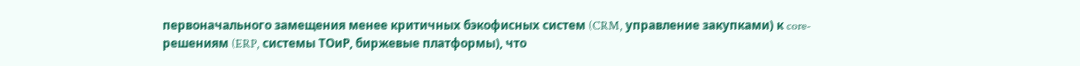первоначального замещения менее критичных бэкофисных систем (CRM, управление закупками) к core-решениям (ERP, системы ТОиР, биржевые платформы), что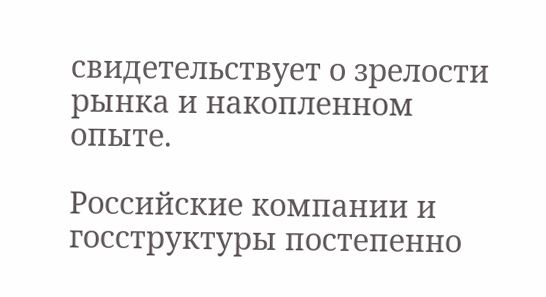свидетельствует о зрелости рынка и накопленном опыте.

Российские компании и госструктуры постепенно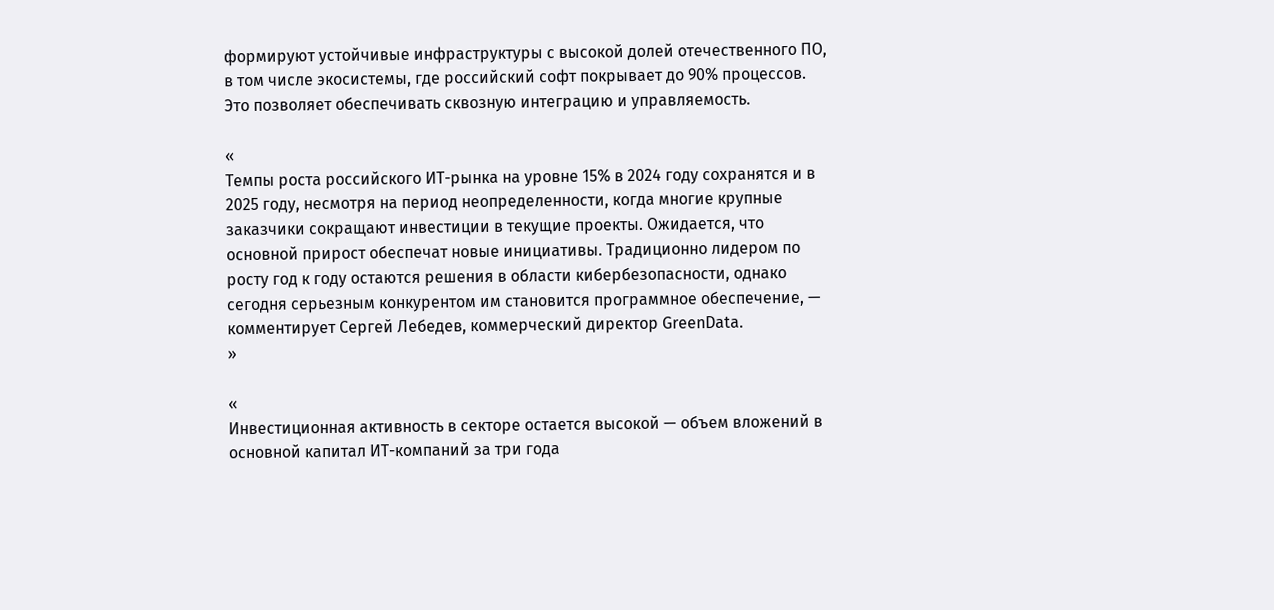формируют устойчивые инфраструктуры с высокой долей отечественного ПО, в том числе экосистемы, где российский софт покрывает до 90% процессов. Это позволяет обеспечивать сквозную интеграцию и управляемость.

«
Темпы роста российского ИТ-рынка на уровне 15% в 2024 году сохранятся и в 2025 году, несмотря на период неопределенности, когда многие крупные заказчики сокращают инвестиции в текущие проекты. Ожидается, что основной прирост обеспечат новые инициативы. Традиционно лидером по росту год к году остаются решения в области кибербезопасности, однако сегодня серьезным конкурентом им становится программное обеспечение, — комментирует Сергей Лебедев, коммерческий директор GreenData.
»

«
Инвестиционная активность в секторе остается высокой — объем вложений в основной капитал ИТ-компаний за три года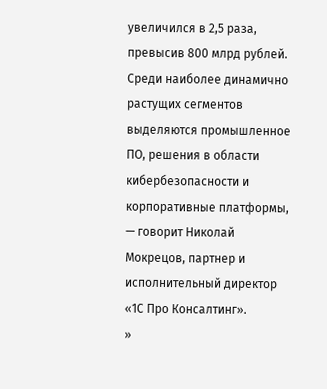увеличился в 2,5 раза, превысив 800 млрд рублей. Среди наиболее динамично растущих сегментов выделяются промышленное ПО, решения в области кибербезопасности и корпоративные платформы, — говорит Николай Мокрецов, партнер и исполнительный директор «1С Про Консалтинг».
»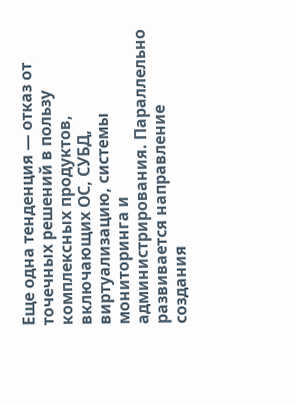Еще одна тенденция — отказ от точечных решений в пользу комплексных продуктов, включающих ОС, СУБД, виртуализацию, системы мониторинга и администрирования. Параллельно развивается направление создания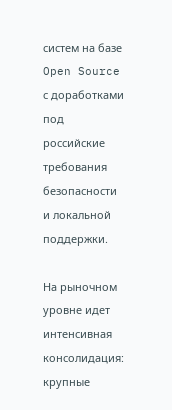систем на базе Open Source с доработками под российские требования безопасности и локальной поддержки.

На рыночном уровне идет интенсивная консолидация: крупные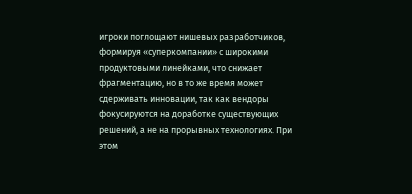игроки поглощают нишевых разработчиков, формируя «суперкомпании» с широкими продуктовыми линейками, что снижает фрагментацию, но в то же время может сдерживать инновации, так как вендоры фокусируются на доработке существующих решений, а не на прорывных технологиях. При этом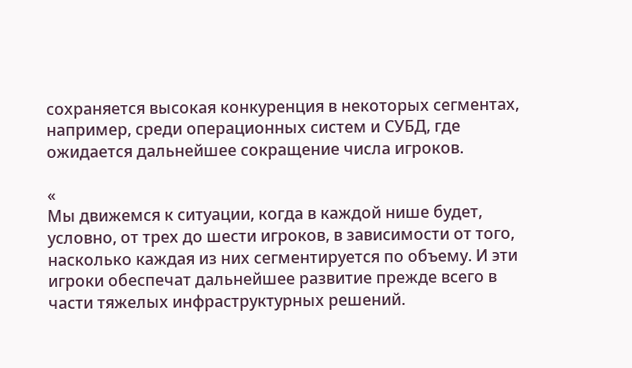сохраняется высокая конкуренция в некоторых сегментах, например, среди операционных систем и СУБД, где ожидается дальнейшее сокращение числа игроков.

«
Мы движемся к ситуации, когда в каждой нише будет, условно, от трех до шести игроков, в зависимости от того, насколько каждая из них сегментируется по объему. И эти игроки обеспечат дальнейшее развитие прежде всего в части тяжелых инфраструктурных решений.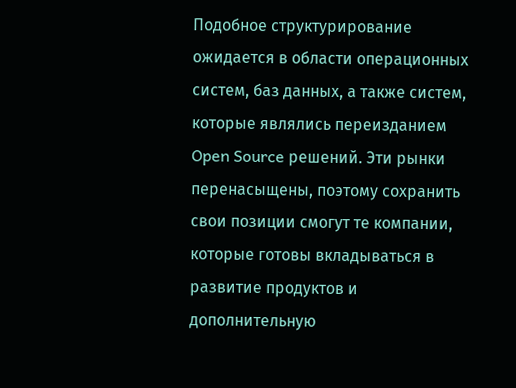Подобное структурирование ожидается в области операционных систем, баз данных, а также систем, которые являлись переизданием Open Source решений. Эти рынки перенасыщены, поэтому сохранить свои позиции смогут те компании, которые готовы вкладываться в развитие продуктов и дополнительную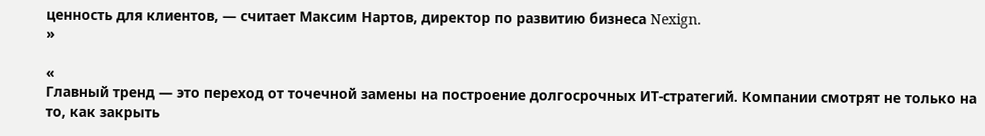ценность для клиентов, — считает Максим Нартов, директор по развитию бизнеса Nexign.
»

«
Главный тренд — это переход от точечной замены на построение долгосрочных ИТ-стратегий. Компании смотрят не только на то, как закрыть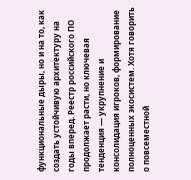функциональные дыры, но и на то, как создать устойчивую архитектуру на годы вперед. Реестр российского ПО продолжает расти, но ключевая тенденция — укрупнение и консолидация игроков, формирование полноценных экосистем. Хотя говорить о повсеместной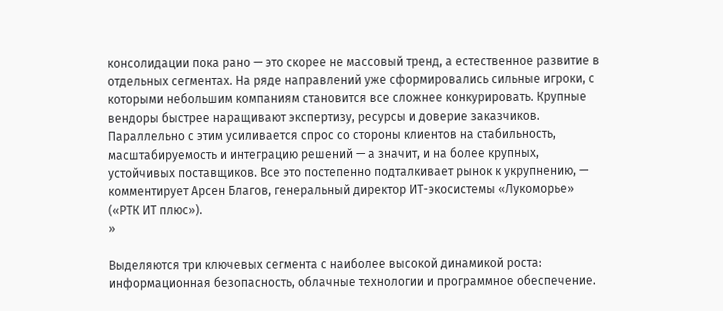консолидации пока рано — это скорее не массовый тренд, а естественное развитие в отдельных сегментах. На ряде направлений уже сформировались сильные игроки, с которыми небольшим компаниям становится все сложнее конкурировать. Крупные вендоры быстрее наращивают экспертизу, ресурсы и доверие заказчиков. Параллельно с этим усиливается спрос со стороны клиентов на стабильность, масштабируемость и интеграцию решений — а значит, и на более крупных, устойчивых поставщиков. Все это постепенно подталкивает рынок к укрупнению, — комментирует Арсен Благов, генеральный директор ИТ-экосистемы «Лукоморье» («РТК ИТ плюс»).
»

Выделяются три ключевых сегмента с наиболее высокой динамикой роста: информационная безопасность, облачные технологии и программное обеспечение.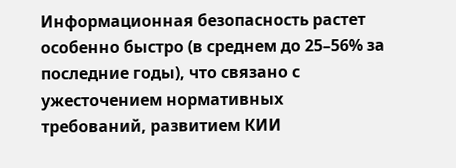Информационная безопасность растет особенно быстро (в среднем до 25–56% за последние годы), что связано с ужесточением нормативных требований, развитием КИИ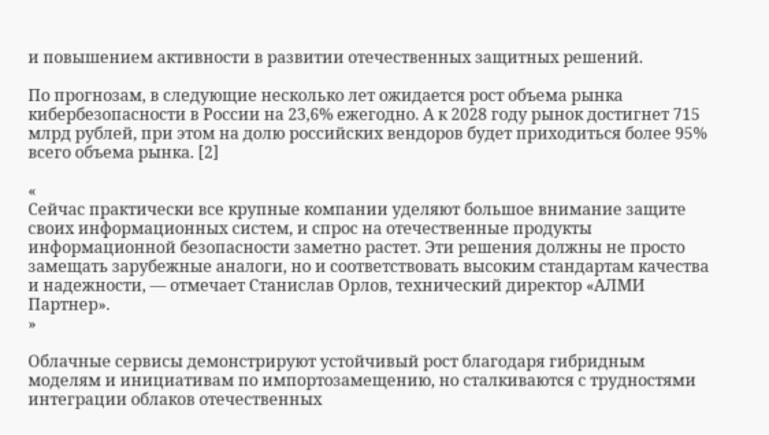и повышением активности в развитии отечественных защитных решений.

По прогнозам, в следующие несколько лет ожидается рост объема рынка кибербезопасности в России на 23,6% ежегодно. А к 2028 году рынок достигнет 715 млрд рублей, при этом на долю российских вендоров будет приходиться более 95% всего объема рынка. [2]

«
Сейчас практически все крупные компании уделяют большое внимание защите своих информационных систем, и спрос на отечественные продукты информационной безопасности заметно растет. Эти решения должны не просто замещать зарубежные аналоги, но и соответствовать высоким стандартам качества и надежности, — отмечает Станислав Орлов, технический директор «АЛМИ Партнер».
»

Облачные сервисы демонстрируют устойчивый рост благодаря гибридным моделям и инициативам по импортозамещению, но сталкиваются с трудностями интеграции облаков отечественных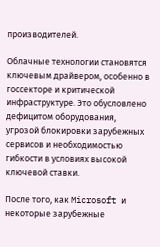производителей.

Облачные технологии становятся ключевым драйвером, особенно в госсекторе и критической инфраструктуре. Это обусловлено дефицитом оборудования, угрозой блокировки зарубежных сервисов и необходимостью гибкости в условиях высокой ключевой ставки.

После того, как Microsoft и некоторые зарубежные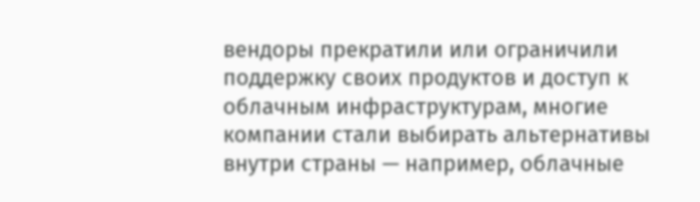вендоры прекратили или ограничили поддержку своих продуктов и доступ к облачным инфраструктурам, многие компании стали выбирать альтернативы внутри страны — например, облачные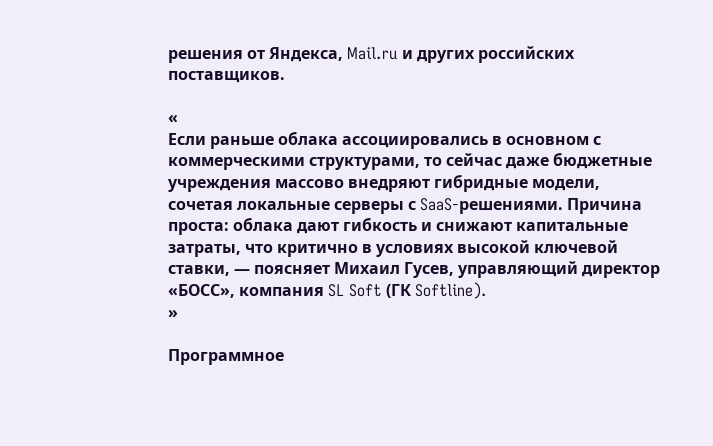решения от Яндекса, Mail.ru и других российских поставщиков.

«
Если раньше облака ассоциировались в основном с коммерческими структурами, то сейчас даже бюджетные учреждения массово внедряют гибридные модели, сочетая локальные серверы с SaaS-решениями. Причина проста: облака дают гибкость и снижают капитальные затраты, что критично в условиях высокой ключевой ставки, — поясняет Михаил Гусев, управляющий директор «БОСС», компания SL Soft (ГК Softline).
»

Программное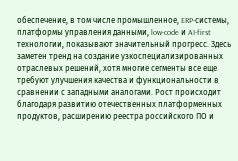обеспечение, в том числе промышленное, ERP-системы, платформы управления данными, low-code и AI-first технологии, показывают значительный прогресс. Здесь заметен тренд на создание узкоспециализированных отраслевых решений, хотя многие сегменты все еще требуют улучшения качества и функциональности в сравнении с западными аналогами. Рост происходит благодаря развитию отечественных платформенных продуктов, расширению реестра российского ПО и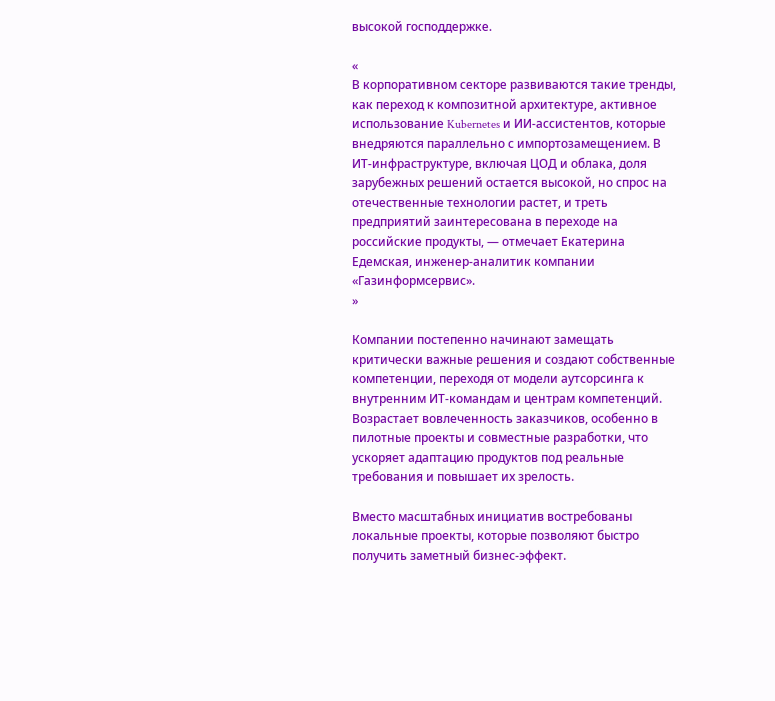высокой господдержке.

«
В корпоративном секторе развиваются такие тренды, как переход к композитной архитектуре, активное использование Kubernetes и ИИ‑ассистентов, которые внедряются параллельно с импортозамещением. В ИТ‑инфраструктуре, включая ЦОД и облака, доля зарубежных решений остается высокой, но спрос на отечественные технологии растет, и треть предприятий заинтересована в переходе на российские продукты, — отмечает Екатерина Едемская, инженер-аналитик компании «Газинформсервис».
»

Компании постепенно начинают замещать критически важные решения и создают собственные компетенции, переходя от модели аутсорсинга к внутренним ИТ-командам и центрам компетенций. Возрастает вовлеченность заказчиков, особенно в пилотные проекты и совместные разработки, что ускоряет адаптацию продуктов под реальные требования и повышает их зрелость.

Вместо масштабных инициатив востребованы локальные проекты, которые позволяют быстро получить заметный бизнес-эффект.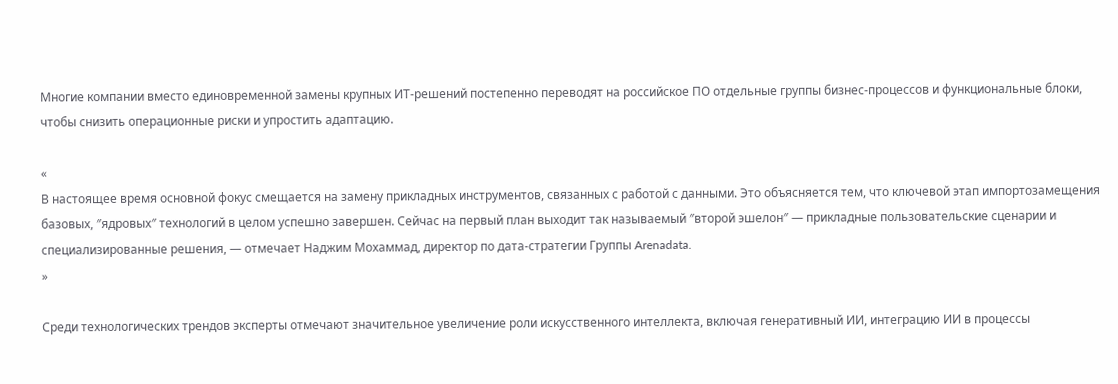Многие компании вместо единовременной замены крупных ИТ-решений постепенно переводят на российское ПО отдельные группы бизнес-процессов и функциональные блоки, чтобы снизить операционные риски и упростить адаптацию.

«
В настоящее время основной фокус смещается на замену прикладных инструментов, связанных с работой с данными. Это объясняется тем, что ключевой этап импортозамещения базовых, ″ядровых″ технологий в целом успешно завершен. Сейчас на первый план выходит так называемый ″второй эшелон″ — прикладные пользовательские сценарии и специализированные решения, — отмечает Наджим Мохаммад, директор по дата-стратегии Группы Arenadata.
»

Среди технологических трендов эксперты отмечают значительное увеличение роли искусственного интеллекта, включая генеративный ИИ, интеграцию ИИ в процессы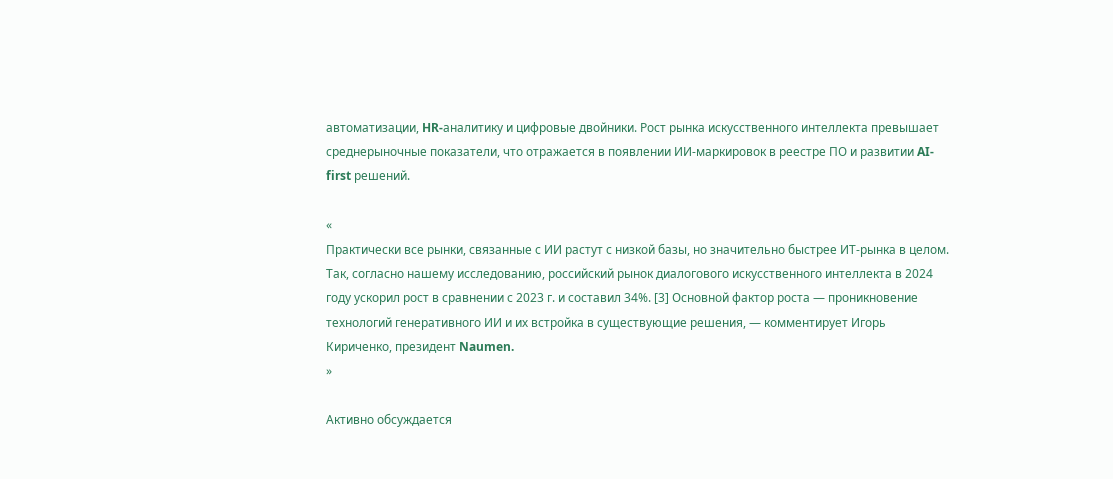автоматизации, HR-аналитику и цифровые двойники. Рост рынка искусственного интеллекта превышает среднерыночные показатели, что отражается в появлении ИИ-маркировок в реестре ПО и развитии AI-first решений.

«
Практически все рынки, связанные с ИИ растут с низкой базы, но значительно быстрее ИТ-рынка в целом. Так, согласно нашему исследованию, российский рынок диалогового искусственного интеллекта в 2024 году ускорил рост в сравнении с 2023 г. и составил 34%. [3] Основной фактор роста — проникновение технологий генеративного ИИ и их встройка в существующие решения, — комментирует Игорь Кириченко, президент Naumen.
»

Активно обсуждается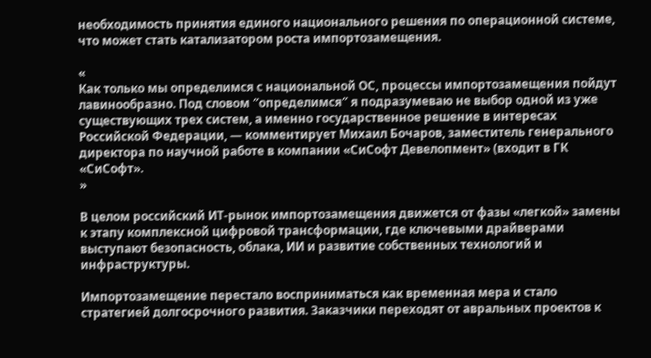необходимость принятия единого национального решения по операционной системе, что может стать катализатором роста импортозамещения.

«
Как только мы определимся с национальной ОС, процессы импортозамещения пойдут лавинообразно. Под словом ″определимся″ я подразумеваю не выбор одной из уже существующих трех систем, а именно государственное решение в интересах Российской Федерации, — комментирует Михаил Бочаров, заместитель генерального директора по научной работе в компании «СиСофт Девелопмент» (входит в ГК «СиСофт».
»

В целом российский ИТ-рынок импортозамещения движется от фазы «легкой» замены к этапу комплексной цифровой трансформации, где ключевыми драйверами выступают безопасность, облака, ИИ и развитие собственных технологий и инфраструктуры.

Импортозамещение перестало восприниматься как временная мера и стало стратегией долгосрочного развития. Заказчики переходят от авральных проектов к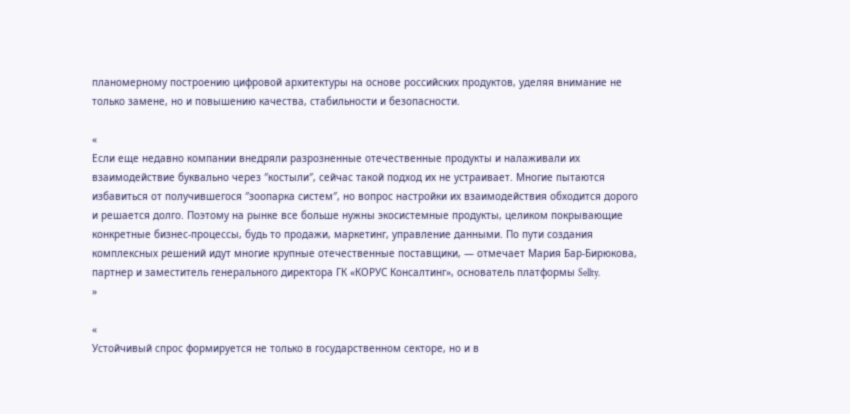планомерному построению цифровой архитектуры на основе российских продуктов, уделяя внимание не только замене, но и повышению качества, стабильности и безопасности.

«
Если еще недавно компании внедряли разрозненные отечественные продукты и налаживали их взаимодействие буквально через ″костыли″, сейчас такой подход их не устраивает. Многие пытаются избавиться от получившегося ″зоопарка систем″, но вопрос настройки их взаимодействия обходится дорого и решается долго. Поэтому на рынке все больше нужны экосистемные продукты, целиком покрывающие конкретные бизнес-процессы, будь то продажи, маркетинг, управление данными. По пути создания комплексных решений идут многие крупные отечественные поставщики, — отмечает Мария Бар-Бирюкова, партнер и заместитель генерального директора ГК «КОРУС Консалтинг», основатель платформы Sellty.
»

«
Устойчивый спрос формируется не только в государственном секторе, но и в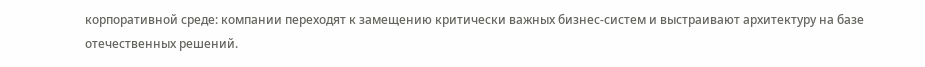корпоративной среде: компании переходят к замещению критически важных бизнес-систем и выстраивают архитектуру на базе отечественных решений.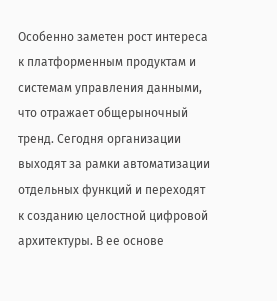Особенно заметен рост интереса к платформенным продуктам и системам управления данными, что отражает общерыночный тренд. Сегодня организации выходят за рамки автоматизации отдельных функций и переходят к созданию целостной цифровой архитектуры. В ее основе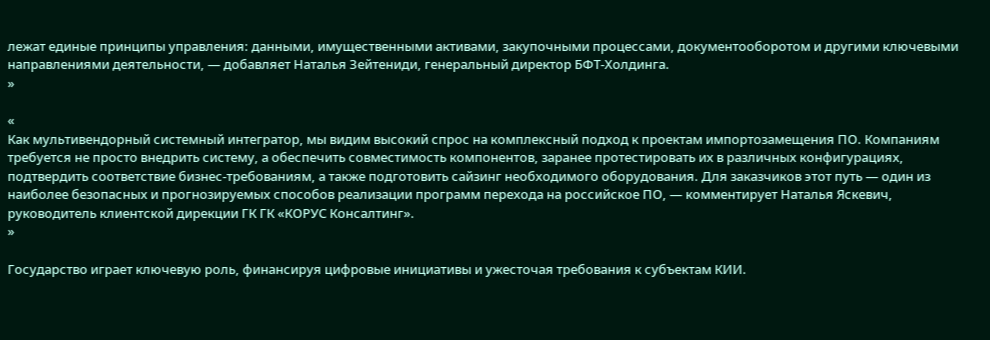лежат единые принципы управления: данными, имущественными активами, закупочными процессами, документооборотом и другими ключевыми направлениями деятельности, — добавляет Наталья Зейтениди, генеральный директор БФТ-Холдинга.
»

«
Как мультивендорный системный интегратор, мы видим высокий спрос на комплексный подход к проектам импортозамещения ПО. Компаниям требуется не просто внедрить систему, а обеспечить совместимость компонентов, заранее протестировать их в различных конфигурациях, подтвердить соответствие бизнес-требованиям, а также подготовить сайзинг необходимого оборудования. Для заказчиков этот путь — один из наиболее безопасных и прогнозируемых способов реализации программ перехода на российское ПО, — комментирует Наталья Яскевич, руководитель клиентской дирекции ГК ГК «КОРУС Консалтинг».
»

Государство играет ключевую роль, финансируя цифровые инициативы и ужесточая требования к субъектам КИИ.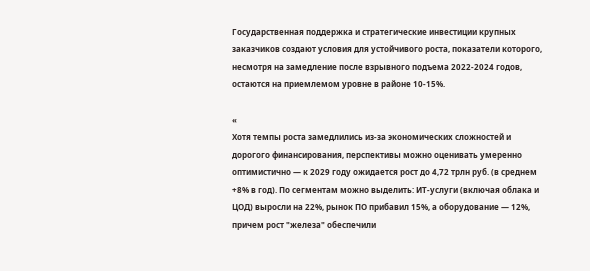Государственная поддержка и стратегические инвестиции крупных заказчиков создают условия для устойчивого роста, показатели которого, несмотря на замедление после взрывного подъема 2022-2024 годов, остаются на приемлемом уровне в районе 10-15%.

«
Хотя темпы роста замедлились из-за экономических сложностей и дорогого финансирования, перспективы можно оценивать умеренно оптимистично — к 2029 году ожидается рост до 4,72 трлн руб. (в среднем +8% в год). По сегментам можно выделить: ИТ-услуги (включая облака и ЦОД) выросли на 22%, рынок ПО прибавил 15%, а оборудование — 12%, причем рост "железа" обеспечили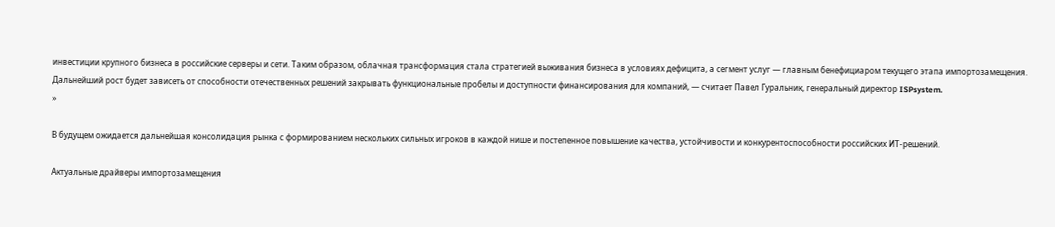инвестиции крупного бизнеса в российские серверы и сети. Таким образом, облачная трансформация стала стратегией выживания бизнеса в условиях дефицита, а сегмент услуг — главным бенефициаром текущего этапа импортозамещения. Дальнейший рост будет зависеть от способности отечественных решений закрывать функциональные пробелы и доступности финансирования для компаний, — считает Павел Гуральник, генеральный директор ISPsystem.
»

В будущем ожидается дальнейшая консолидация рынка с формированием нескольких сильных игроков в каждой нише и постепенное повышение качества, устойчивости и конкурентоспособности российских ИТ-решений.

Актуальные драйверы импортозамещения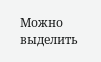Можно выделить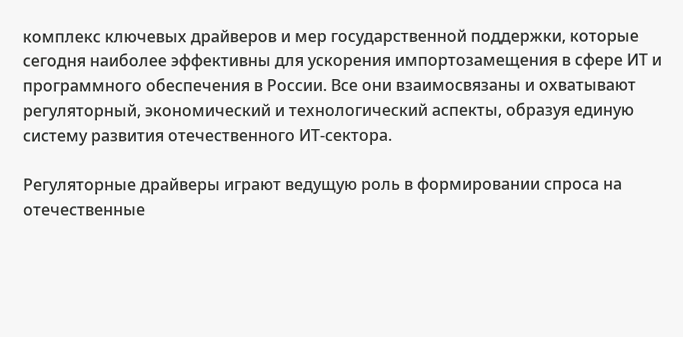комплекс ключевых драйверов и мер государственной поддержки, которые сегодня наиболее эффективны для ускорения импортозамещения в сфере ИТ и программного обеспечения в России. Все они взаимосвязаны и охватывают регуляторный, экономический и технологический аспекты, образуя единую систему развития отечественного ИТ-сектора.

Регуляторные драйверы играют ведущую роль в формировании спроса на отечественные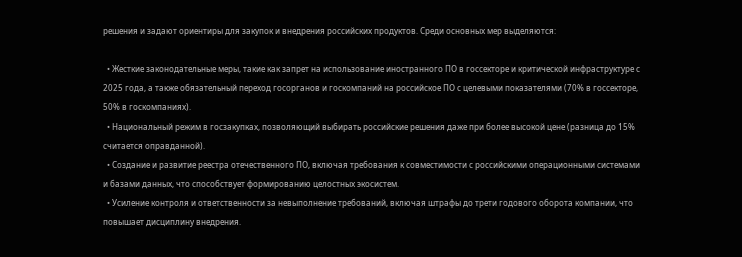решения и задают ориентиры для закупок и внедрения российских продуктов. Среди основных мер выделяются:

  • Жесткие законодательные меры, такие как запрет на использование иностранного ПО в госсекторе и критической инфраструктуре с 2025 года, а также обязательный переход госорганов и госкомпаний на российское ПО с целевыми показателями (70% в госсекторе, 50% в госкомпаниях).
  • Национальный режим в госзакупках, позволяющий выбирать российские решения даже при более высокой цене (разница до 15% считается оправданной).
  • Создание и развитие реестра отечественного ПО, включая требования к совместимости с российскими операционными системами и базами данных, что способствует формированию целостных экосистем.
  • Усиление контроля и ответственности за невыполнение требований, включая штрафы до трети годового оборота компании, что повышает дисциплину внедрения.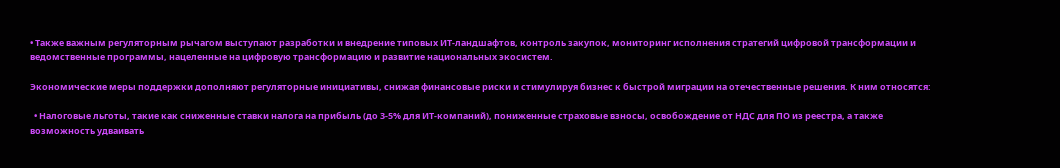• Также важным регуляторным рычагом выступают разработки и внедрение типовых ИТ-ландшафтов, контроль закупок, мониторинг исполнения стратегий цифровой трансформации и ведомственные программы, нацеленные на цифровую трансформацию и развитие национальных экосистем.

Экономические меры поддержки дополняют регуляторные инициативы, снижая финансовые риски и стимулируя бизнес к быстрой миграции на отечественные решения. К ним относятся:

  • Налоговые льготы, такие как сниженные ставки налога на прибыль (до 3-5% для ИТ-компаний), пониженные страховые взносы, освобождение от НДС для ПО из реестра, а также возможность удваивать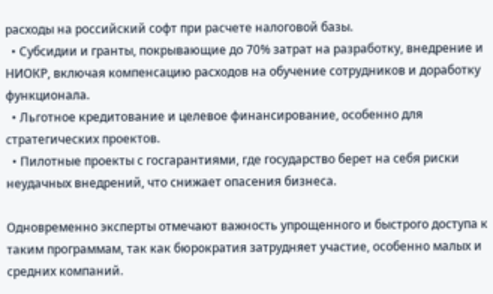расходы на российский софт при расчете налоговой базы.
  • Субсидии и гранты, покрывающие до 70% затрат на разработку, внедрение и НИОКР, включая компенсацию расходов на обучение сотрудников и доработку функционала.
  • Льготное кредитование и целевое финансирование, особенно для стратегических проектов.
  • Пилотные проекты с госгарантиями, где государство берет на себя риски неудачных внедрений, что снижает опасения бизнеса.

Одновременно эксперты отмечают важность упрощенного и быстрого доступа к таким программам, так как бюрократия затрудняет участие, особенно малых и средних компаний.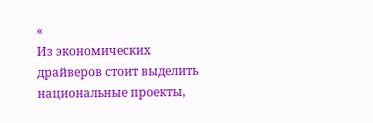«
Из экономических драйверов стоит выделить национальные проекты,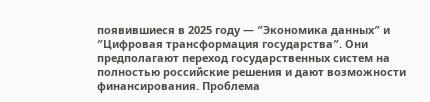появившиеся в 2025 году — ″Экономика данных″ и ″Цифровая трансформация государства″. Они предполагают переход государственных систем на полностью российские решения и дают возможности финансирования. Проблема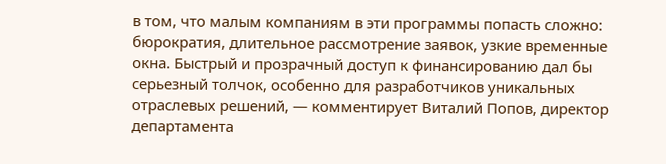в том, что малым компаниям в эти программы попасть сложно: бюрократия, длительное рассмотрение заявок, узкие временные окна. Быстрый и прозрачный доступ к финансированию дал бы серьезный толчок, особенно для разработчиков уникальных отраслевых решений, — комментирует Виталий Попов, директор департамента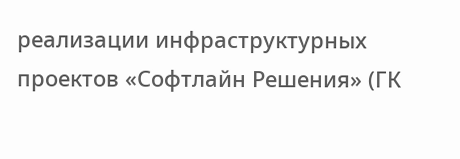реализации инфраструктурных проектов «Софтлайн Решения» (ГК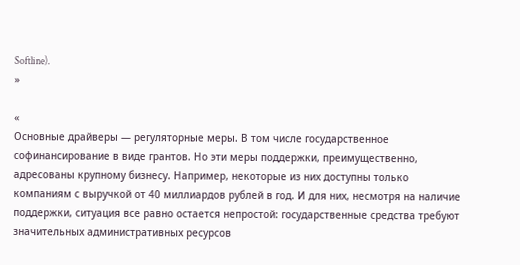Softline).
»

«
Основные драйверы — регуляторные меры. В том числе государственное софинансирование в виде грантов. Но эти меры поддержки, преимущественно, адресованы крупному бизнесу. Например, некоторые из них доступны только компаниям с выручкой от 40 миллиардов рублей в год. И для них, несмотря на наличие поддержки, ситуация все равно остается непростой: государственные средства требуют значительных административных ресурсов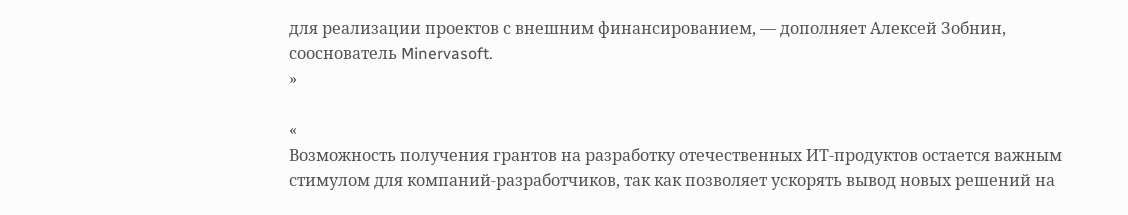для реализации проектов с внешним финансированием, — дополняет Алексей Зобнин, сооснователь Minervasoft.
»

«
Возможность получения грантов на разработку отечественных ИТ-продуктов остается важным стимулом для компаний-разработчиков, так как позволяет ускорять вывод новых решений на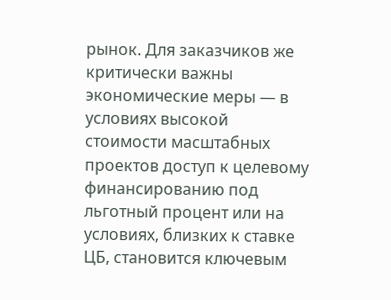рынок. Для заказчиков же критически важны экономические меры — в условиях высокой стоимости масштабных проектов доступ к целевому финансированию под льготный процент или на условиях, близких к ставке ЦБ, становится ключевым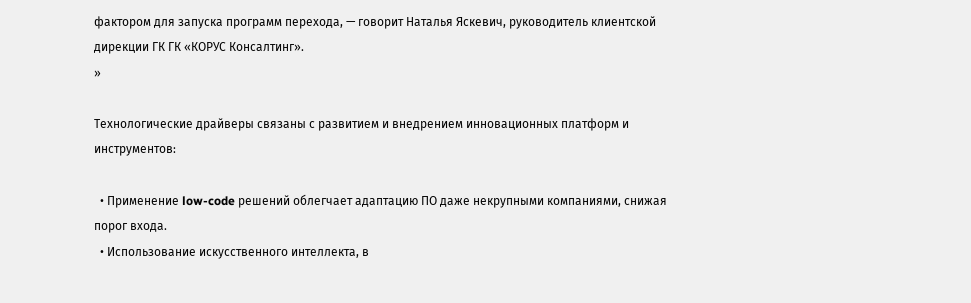фактором для запуска программ перехода, — говорит Наталья Яскевич, руководитель клиентской дирекции ГК ГК «КОРУС Консалтинг».
»

Технологические драйверы связаны с развитием и внедрением инновационных платформ и инструментов:

  • Применение low-code решений облегчает адаптацию ПО даже некрупными компаниями, снижая порог входа.
  • Использование искусственного интеллекта, в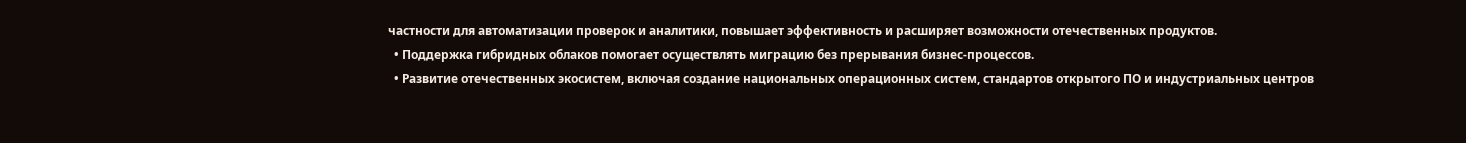частности для автоматизации проверок и аналитики, повышает эффективность и расширяет возможности отечественных продуктов.
  • Поддержка гибридных облаков помогает осуществлять миграцию без прерывания бизнес-процессов.
  • Развитие отечественных экосистем, включая создание национальных операционных систем, стандартов открытого ПО и индустриальных центров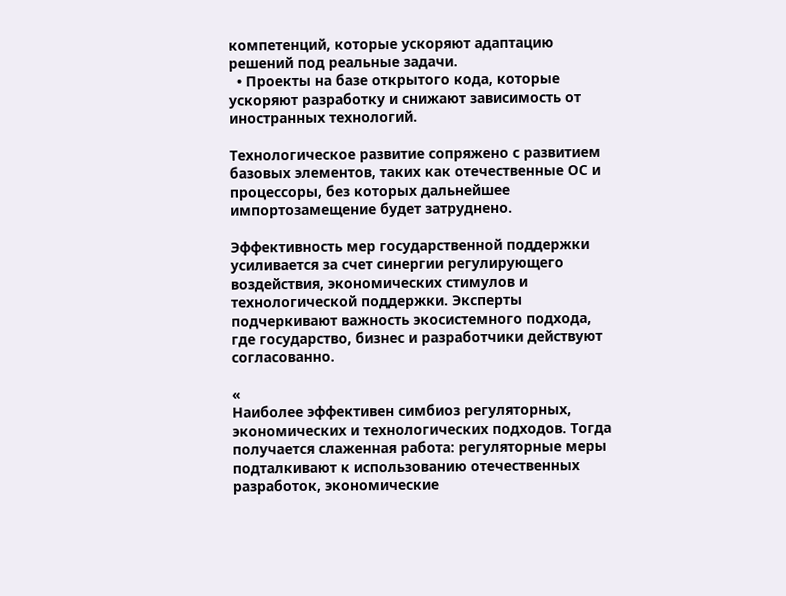компетенций, которые ускоряют адаптацию решений под реальные задачи.
  • Проекты на базе открытого кода, которые ускоряют разработку и снижают зависимость от иностранных технологий.

Технологическое развитие сопряжено с развитием базовых элементов, таких как отечественные ОС и процессоры, без которых дальнейшее импортозамещение будет затруднено.

Эффективность мер государственной поддержки усиливается за счет синергии регулирующего воздействия, экономических стимулов и технологической поддержки. Эксперты подчеркивают важность экосистемного подхода, где государство, бизнес и разработчики действуют согласованно.

«
Наиболее эффективен симбиоз регуляторных, экономических и технологических подходов. Тогда получается слаженная работа: регуляторные меры подталкивают к использованию отечественных разработок, экономические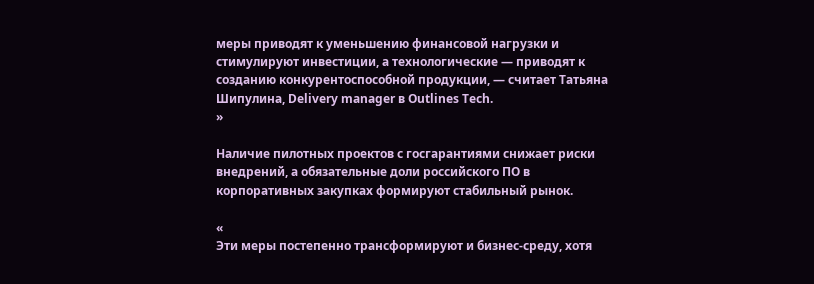меры приводят к уменьшению финансовой нагрузки и стимулируют инвестиции, а технологические — приводят к созданию конкурентоспособной продукции, — считает Татьяна Шипулина, Delivery manager в Outlines Tech.
»

Наличие пилотных проектов с госгарантиями снижает риски внедрений, а обязательные доли российского ПО в корпоративных закупках формируют стабильный рынок.

«
Эти меры постепенно трансформируют и бизнес-среду, хотя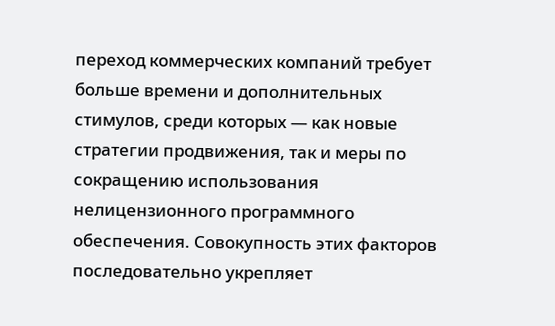переход коммерческих компаний требует больше времени и дополнительных стимулов, среди которых — как новые стратегии продвижения, так и меры по сокращению использования нелицензионного программного обеспечения. Совокупность этих факторов последовательно укрепляет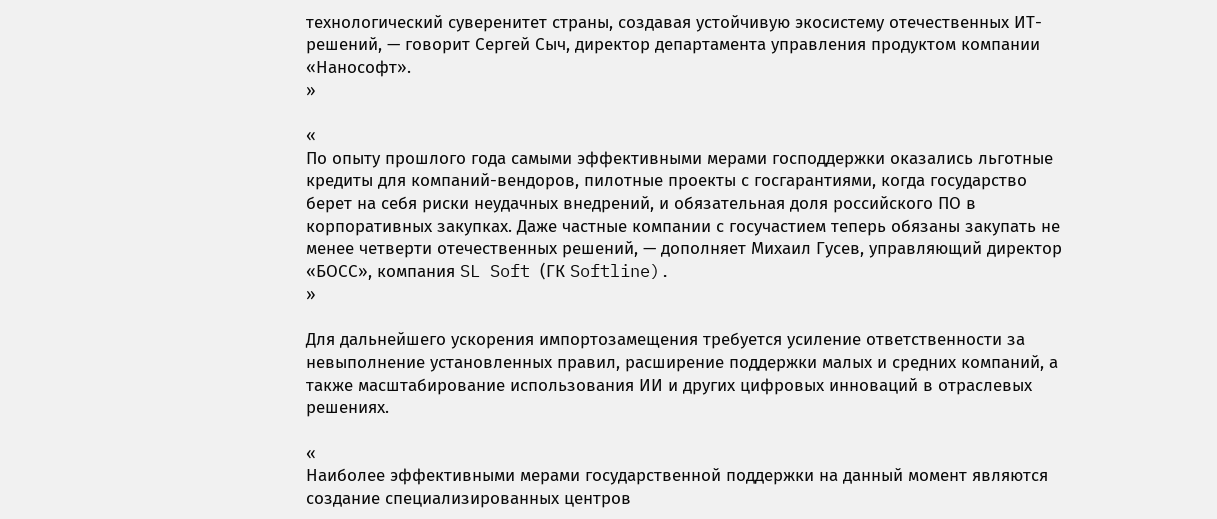технологический суверенитет страны, создавая устойчивую экосистему отечественных ИТ-решений, — говорит Сергей Сыч, директор департамента управления продуктом компании «Нанософт».
»

«
По опыту прошлого года самыми эффективными мерами господдержки оказались льготные кредиты для компаний-вендоров, пилотные проекты с госгарантиями, когда государство берет на себя риски неудачных внедрений, и обязательная доля российского ПО в корпоративных закупках. Даже частные компании с госучастием теперь обязаны закупать не менее четверти отечественных решений, — дополняет Михаил Гусев, управляющий директор «БОСС», компания SL Soft (ГК Softline).
»

Для дальнейшего ускорения импортозамещения требуется усиление ответственности за невыполнение установленных правил, расширение поддержки малых и средних компаний, а также масштабирование использования ИИ и других цифровых инноваций в отраслевых решениях.

«
Наиболее эффективными мерами государственной поддержки на данный момент являются создание специализированных центров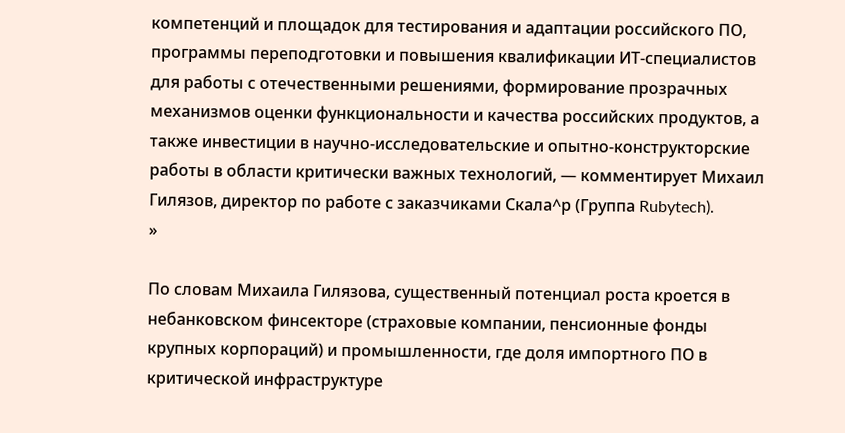компетенций и площадок для тестирования и адаптации российского ПО, программы переподготовки и повышения квалификации ИТ-специалистов для работы с отечественными решениями, формирование прозрачных механизмов оценки функциональности и качества российских продуктов, а также инвестиции в научно-исследовательские и опытно-конструкторские работы в области критически важных технологий, — комментирует Михаил Гилязов, директор по работе с заказчиками Скала^р (Группа Rubytech).
»

По словам Михаила Гилязова, существенный потенциал роста кроется в небанковском финсекторе (страховые компании, пенсионные фонды крупных корпораций) и промышленности, где доля импортного ПО в критической инфраструктуре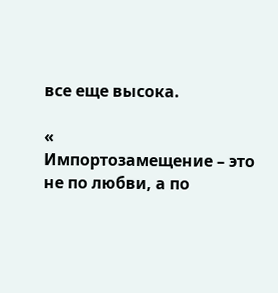все еще высока.

«
Импортозамещение – это не по любви, а по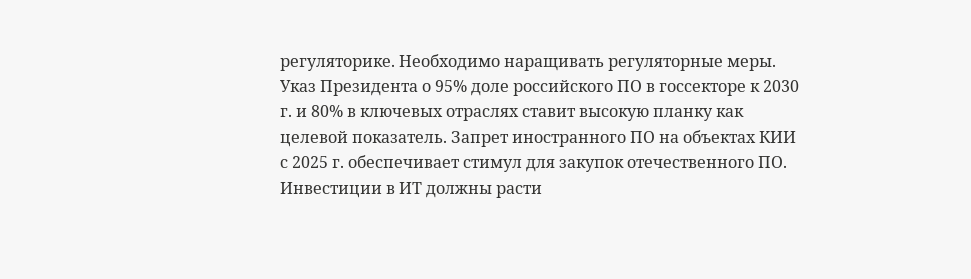регуляторике. Необходимо наращивать регуляторные меры. Указ Президента о 95% доле российского ПО в госсекторе к 2030 г. и 80% в ключевых отраслях ставит высокую планку как целевой показатель. Запрет иностранного ПО на объектах КИИ с 2025 г. обеспечивает стимул для закупок отечественного ПО. Инвестиции в ИТ должны расти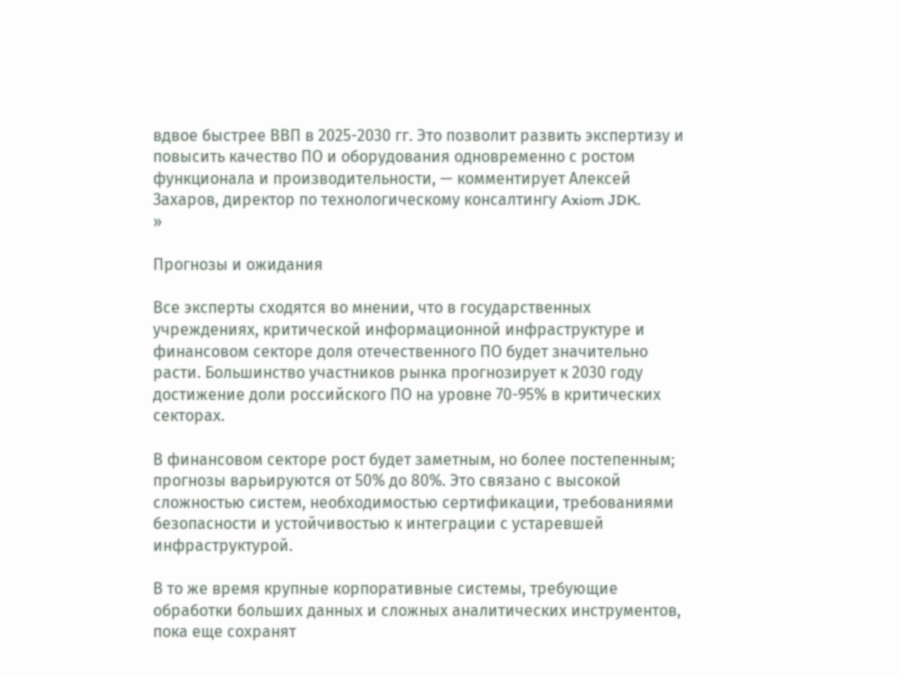вдвое быстрее ВВП в 2025-2030 гг. Это позволит развить экспертизу и повысить качество ПО и оборудования одновременно с ростом функционала и производительности, — комментирует Алексей Захаров, директор по технологическому консалтингу Axiom JDK.
»

Прогнозы и ожидания

Все эксперты сходятся во мнении, что в государственных учреждениях, критической информационной инфраструктуре и финансовом секторе доля отечественного ПО будет значительно расти. Большинство участников рынка прогнозирует к 2030 году достижение доли российского ПО на уровне 70-95% в критических секторах.

В финансовом секторе рост будет заметным, но более постепенным; прогнозы варьируются от 50% до 80%. Это связано с высокой сложностью систем, необходимостью сертификации, требованиями безопасности и устойчивостью к интеграции с устаревшей инфраструктурой.

В то же время крупные корпоративные системы, требующие обработки больших данных и сложных аналитических инструментов, пока еще сохранят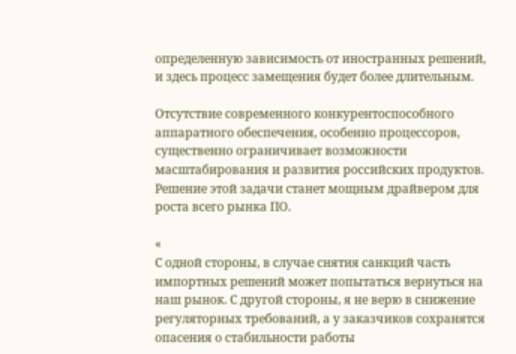определенную зависимость от иностранных решений, и здесь процесс замещения будет более длительным.

Отсутствие современного конкурентоспособного аппаратного обеспечения, особенно процессоров, существенно ограничивает возможности масштабирования и развития российских продуктов. Решение этой задачи станет мощным драйвером для роста всего рынка ПО.

«
С одной стороны, в случае снятия санкций часть импортных решений может попытаться вернуться на наш рынок. С другой стороны, я не верю в снижение регуляторных требований, а у заказчиков сохранятся опасения о стабильности работы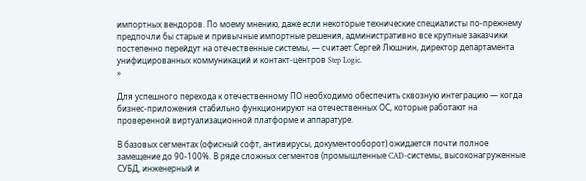импортных вендоров. По моему мнению, даже если некоторые технические специалисты по-прежнему предпочли бы старые и привычные импортные решения, административно все крупные заказчики постепенно перейдут на отечественные системы, — считает Сергей Люшнин, директор департамента унифицированных коммуникаций и контакт-центров Step Logic.
»

Для успешного перехода к отечественному ПО необходимо обеспечить сквозную интеграцию — когда бизнес-приложения стабильно функционируют на отечественных ОС, которые работают на проверенной виртуализационной платформе и аппаратуре.

В базовых сегментах (офисный софт, антивирусы, документооборот) ожидается почти полное замещение до 90-100%. В ряде сложных сегментов (промышленные CAD-системы, высоконагруженные СУБД, инженерный и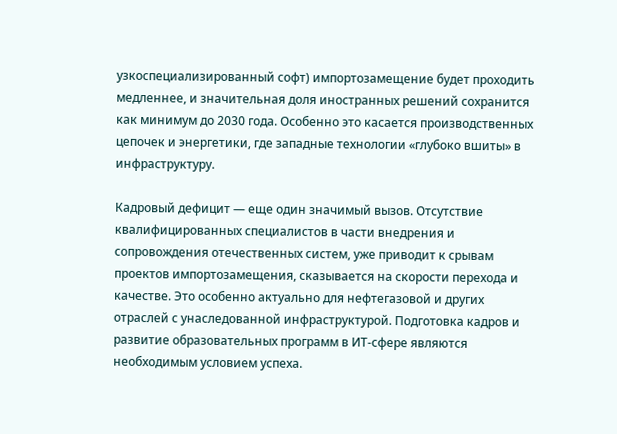узкоспециализированный софт) импортозамещение будет проходить медленнее, и значительная доля иностранных решений сохранится как минимум до 2030 года. Особенно это касается производственных цепочек и энергетики, где западные технологии «глубоко вшиты» в инфраструктуру.

Кадровый дефицит — еще один значимый вызов. Отсутствие квалифицированных специалистов в части внедрения и сопровождения отечественных систем, уже приводит к срывам проектов импортозамещения, сказывается на скорости перехода и качестве. Это особенно актуально для нефтегазовой и других отраслей с унаследованной инфраструктурой. Подготовка кадров и развитие образовательных программ в ИТ-сфере являются необходимым условием успеха.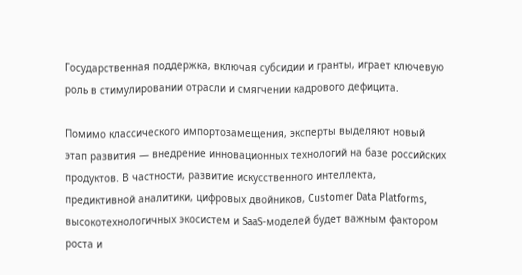Государственная поддержка, включая субсидии и гранты, играет ключевую роль в стимулировании отрасли и смягчении кадрового дефицита.

Помимо классического импортозамещения, эксперты выделяют новый этап развития — внедрение инновационных технологий на базе российских продуктов. В частности, развитие искусственного интеллекта, предиктивной аналитики, цифровых двойников, Customer Data Platforms, высокотехнологичных экосистем и SaaS-моделей будет важным фактором роста и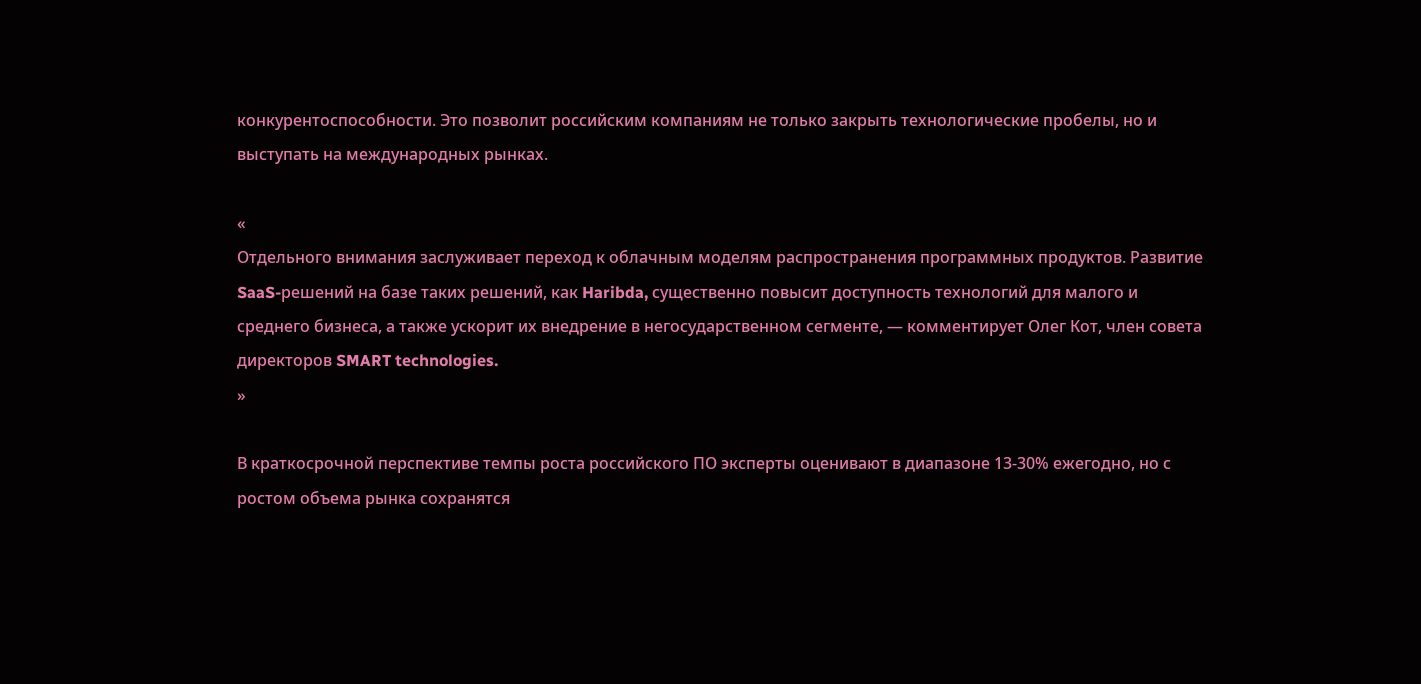конкурентоспособности. Это позволит российским компаниям не только закрыть технологические пробелы, но и выступать на международных рынках.

«
Отдельного внимания заслуживает переход к облачным моделям распространения программных продуктов. Развитие SaaS-решений на базе таких решений, как Haribda, существенно повысит доступность технологий для малого и среднего бизнеса, а также ускорит их внедрение в негосударственном сегменте, — комментирует Олег Кот, член совета директоров SMART technologies.
»

В краткосрочной перспективе темпы роста российского ПО эксперты оценивают в диапазоне 13-30% ежегодно, но с ростом объема рынка сохранятся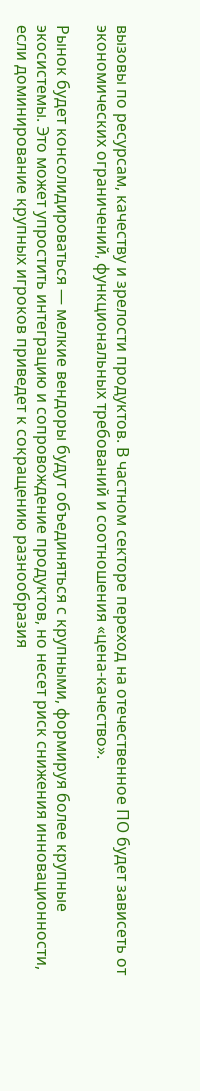вызовы по ресурсам, качеству и зрелости продуктов. В частном секторе переход на отечественное ПО будет зависеть от экономических ограничений, функциональных требований и соотношения «цена-качество».

Рынок будет консолидироваться — мелкие вендоры будут объединяться с крупными, формируя более крупные экосистемы. Это может упростить интеграцию и сопровождение продуктов, но несет риск снижения инновационности, если доминирование крупных игроков приведет к сокращению разнообразия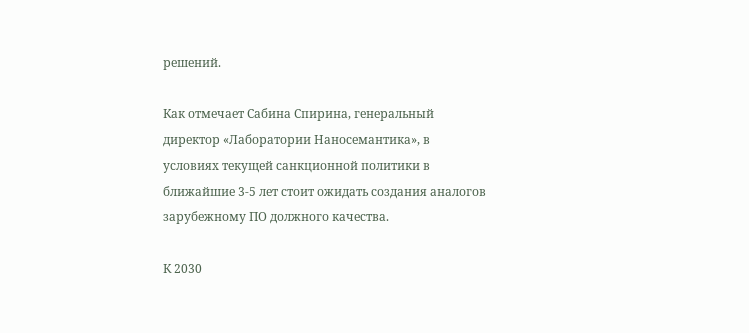решений.

Как отмечает Сабина Спирина, генеральный директор «Лаборатории Наносемантика», в условиях текущей санкционной политики в ближайшие 3-5 лет стоит ожидать создания аналогов зарубежному ПО должного качества.

К 2030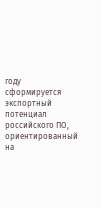году сформируется экспортный потенциал российского ПО, ориентированный на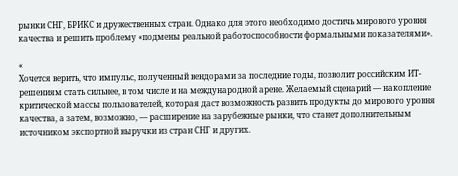рынки СНГ, БРИКС и дружественных стран. Однако для этого необходимо достичь мирового уровня качества и решить проблему «подмены реальной работоспособности формальными показателями».

«
Хочется верить, что импульс, полученный вендорами за последние годы, позволит российским ИТ-решениям стать сильнее, в том числе и на международной арене. Желаемый сценарий — накопление критической массы пользователей, которая даст возможность развить продукты до мирового уровня качества, а затем, возможно, — расширение на зарубежные рынки, что станет дополнительным источником экспортной выручки из стран СНГ и других.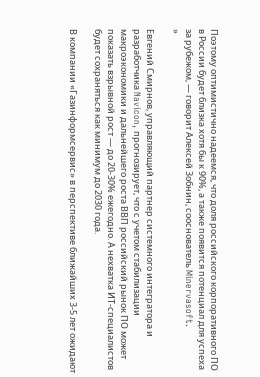Поэтому оптимистично надеемся, что доля российского корпоративного ПО в России будет близка хотя бы к 90%, а также появится потенциал для успеха за рубежом, — говорит Алексей Зобнин, сооснователь Minervasoft.
»

Евгений Смирнов, управляющий партнер системного интегратора и разработчика Navicon, прогнозирует, что с учетом стабилизации макроэкономики и дальнейшего роста ВВП российский рынок ПО может показать взрывной рост — до 20-30% ежегодно. А нехватка ИТ-специалистов будет сохраняться как минимум до 2030 года.

В компании «Газинформсервис» в перспективе ближайших 3-5 лет ожидают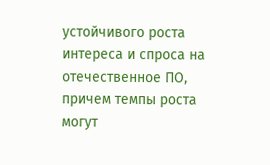устойчивого роста интереса и спроса на отечественное ПО, причем темпы роста могут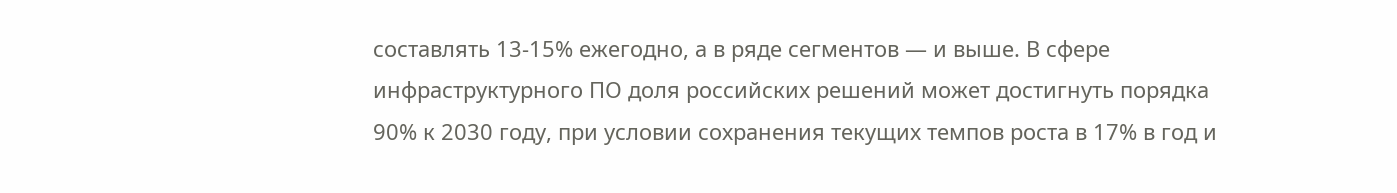составлять 13-15% ежегодно, а в ряде сегментов — и выше. В сфере инфраструктурного ПО доля российских решений может достигнуть порядка 90% к 2030 году, при условии сохранения текущих темпов роста в 17% в год и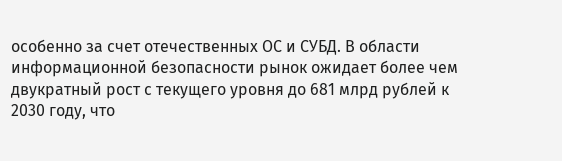особенно за счет отечественных ОС и СУБД. В области информационной безопасности рынок ожидает более чем двукратный рост с текущего уровня до 681 млрд рублей к 2030 году, что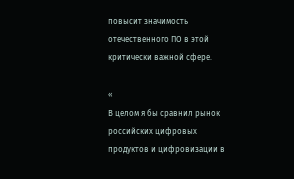повысит значимость отечественного ПО в этой критически важной сфере.

«
В целом я бы сравнил рынок российских цифровых продуктов и цифровизации в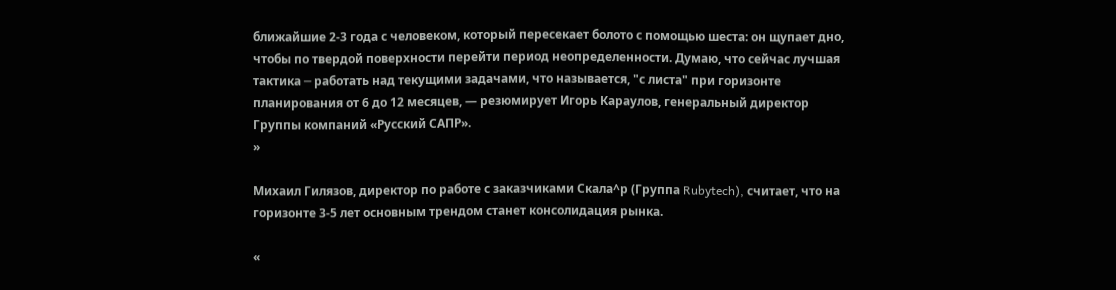ближайшие 2-3 года с человеком, который пересекает болото с помощью шеста: он щупает дно, чтобы по твердой поверхности перейти период неопределенности. Думаю, что сейчас лучшая тактика ─ работать над текущими задачами, что называется, "с листа" при горизонте планирования от 6 до 12 месяцев, — резюмирует Игорь Караулов, генеральный директор Группы компаний «Русский САПР».
»

Михаил Гилязов, директор по работе с заказчиками Скала^р (Группа Rubytech), считает, что на горизонте 3-5 лет основным трендом станет консолидация рынка.

«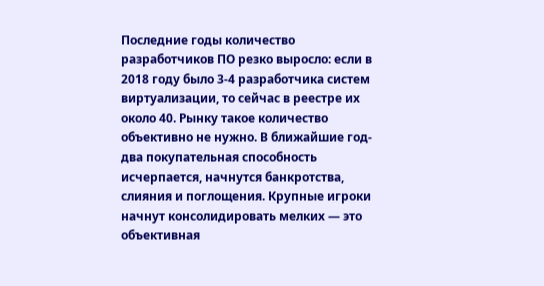Последние годы количество разработчиков ПО резко выросло: если в 2018 году было 3-4 разработчика систем виртуализации, то сейчас в реестре их около 40. Рынку такое количество объективно не нужно. В ближайшие год-два покупательная способность исчерпается, начнутся банкротства, слияния и поглощения. Крупные игроки начнут консолидировать мелких — это объективная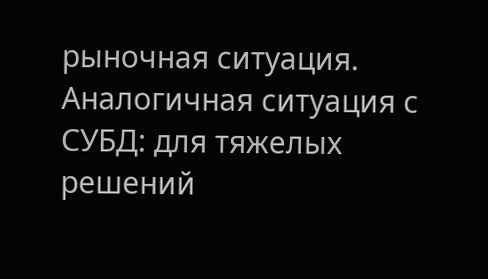рыночная ситуация. Аналогичная ситуация с СУБД: для тяжелых решений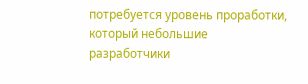потребуется уровень проработки, который небольшие разработчики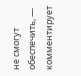не смогут обеспечить, — комментирует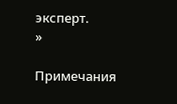эксперт.
»

Примечания